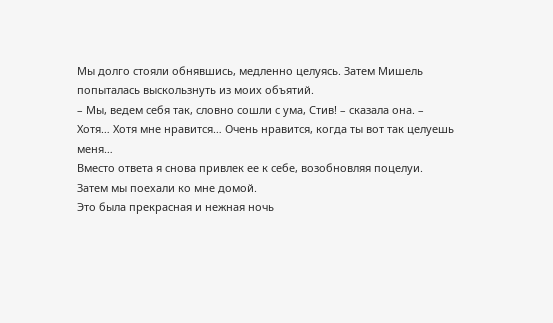Мы долго стояли обнявшись, медленно целуясь. Затем Мишель попыталась выскользнуть из моих объятий.
– Мы, ведем себя так, словно сошли с ума, Стив! – сказала она. – Хотя… Хотя мне нравится… Очень нравится, когда ты вот так целуешь меня…
Вместо ответа я снова привлек ее к себе, возобновляя поцелуи. Затем мы поехали ко мне домой.
Это была прекрасная и нежная ночь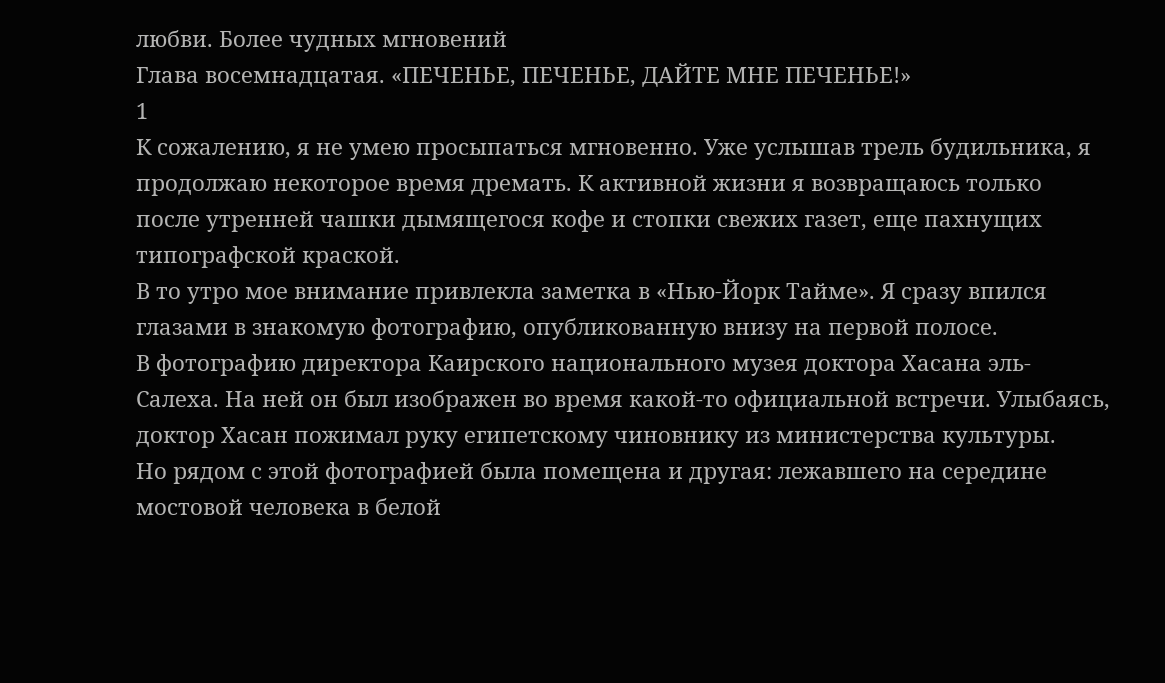любви. Более чудных мгновений
Глава восемнадцатая. «ПЕЧЕНЬЕ, ПЕЧЕНЬЕ, ДАЙТЕ МНЕ ПЕЧЕНЬЕ!»
1
К сожалению, я не умею просыпаться мгновенно. Уже услышав трель будильника, я продолжаю некоторое время дремать. К активной жизни я возвращаюсь только после утренней чашки дымящегося кофе и стопки свежих газет, еще пахнущих типографской краской.
В то утро мое внимание привлекла заметка в «Нью-Йорк Тайме». Я сразу впился глазами в знакомую фотографию, опубликованную внизу на первой полосе.
В фотографию директора Каирского национального музея доктора Хасана эль-Салеха. На ней он был изображен во время какой-то официальной встречи. Улыбаясь, доктор Хасан пожимал руку египетскому чиновнику из министерства культуры.
Но рядом с этой фотографией была помещена и другая: лежавшего на середине мостовой человека в белой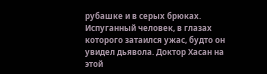рубашке и в серых брюках. Испуганный человек, в глазах которого затаился ужас, будто он увидел дьявола. Доктор Хасан на этой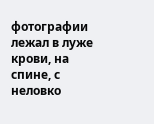фотографии лежал в луже крови, на спине, с неловко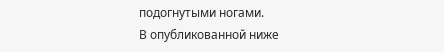подогнутыми ногами.
В опубликованной ниже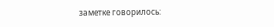заметке говорилось: